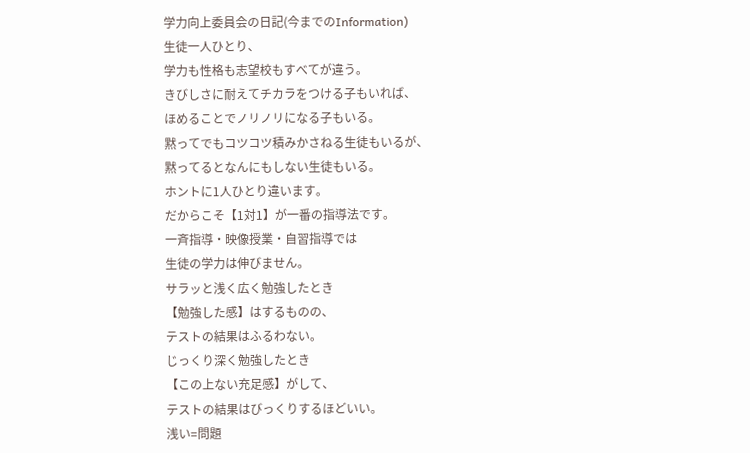学力向上委員会の日記(今までのInformation)
生徒一人ひとり、
学力も性格も志望校もすべてが違う。
きびしさに耐えてチカラをつける子もいれば、
ほめることでノリノリになる子もいる。
黙ってでもコツコツ積みかさねる生徒もいるが、
黙ってるとなんにもしない生徒もいる。
ホントに1人ひとり違います。
だからこそ【1対1】が一番の指導法です。
一斉指導・映像授業・自習指導では
生徒の学力は伸びません。
サラッと浅く広く勉強したとき
【勉強した感】はするものの、
テストの結果はふるわない。
じっくり深く勉強したとき
【この上ない充足感】がして、
テストの結果はびっくりするほどいい。
浅い=問題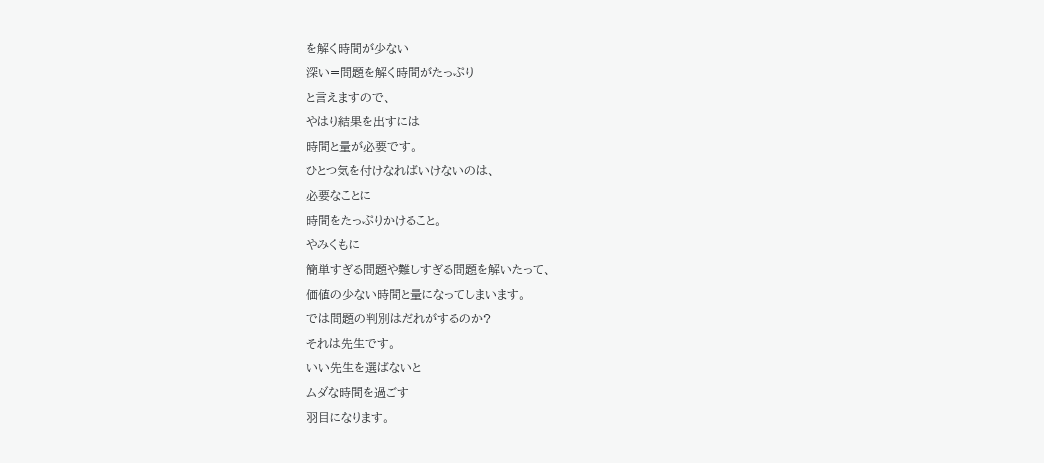を解く時間が少ない
深い=問題を解く時間がたっぷり
と言えますので、
やはり結果を出すには
時間と量が必要です。
ひとつ気を付けなればいけないのは、
必要なことに
時間をたっぷりかけること。
やみくもに
簡単すぎる問題や難しすぎる問題を解いたって、
価値の少ない時間と量になってしまいます。
では問題の判別はだれがするのか?
それは先生です。
いい先生を選ばないと
ムダな時間を過ごす
羽目になります。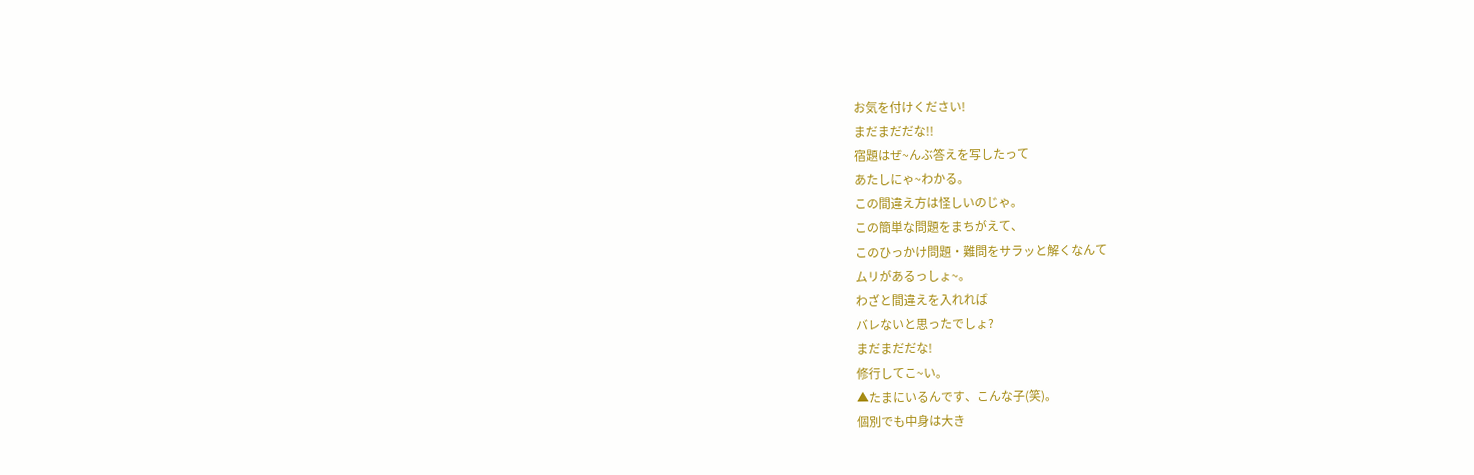お気を付けください!
まだまだだな!!
宿題はぜ~んぶ答えを写したって
あたしにゃ~わかる。
この間違え方は怪しいのじゃ。
この簡単な問題をまちがえて、
このひっかけ問題・難問をサラッと解くなんて
ムリがあるっしょ~。
わざと間違えを入れれば
バレないと思ったでしょ?
まだまだだな!
修行してこ~い。
▲たまにいるんです、こんな子(笑)。
個別でも中身は大き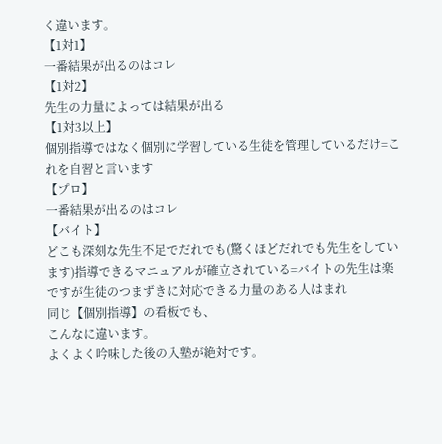く違います。
【1対1】
一番結果が出るのはコレ
【1対2】
先生の力量によっては結果が出る
【1対3以上】
個別指導ではなく個別に学習している生徒を管理しているだけ=これを自習と言います
【プロ】
一番結果が出るのはコレ
【バイト】
どこも深刻な先生不足でだれでも(驚くほどだれでも先生をしています)指導できるマニュアルが確立されている=バイトの先生は楽ですが生徒のつまずきに対応できる力量のある人はまれ
同じ【個別指導】の看板でも、
こんなに違います。
よくよく吟味した後の入塾が絶対です。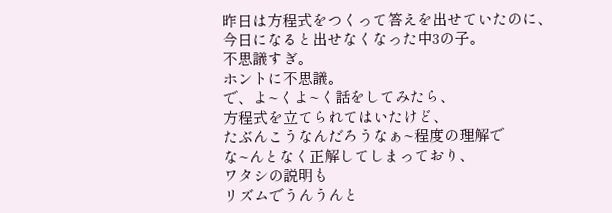昨日は方程式をつくって答えを出せていたのに、
今日になると出せなくなった中3の子。
不思議すぎ。
ホントに不思議。
で、よ~くよ~く話をしてみたら、
方程式を立てられてはいたけど、
たぶんこうなんだろうなぁ~程度の理解で
な~んとなく正解してしまっており、
ワタシの説明も
リズムでうんうんと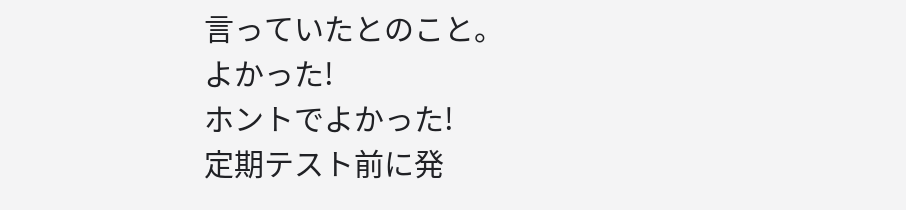言っていたとのこと。
よかった!
ホントでよかった!
定期テスト前に発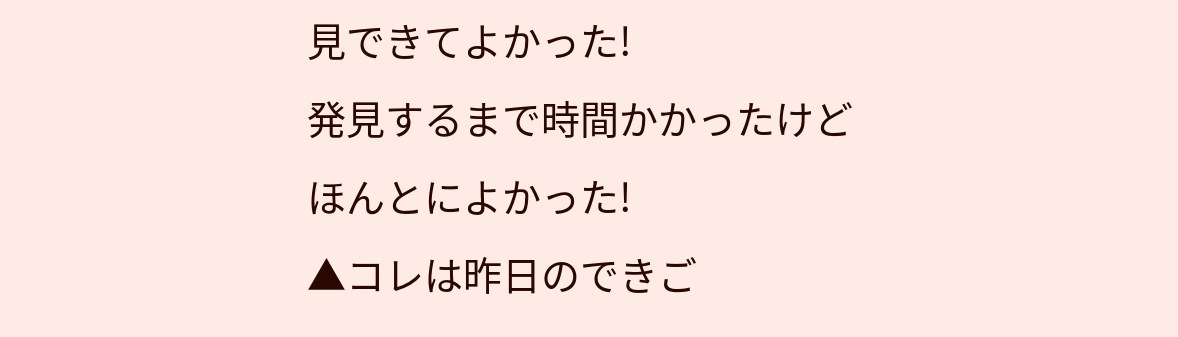見できてよかった!
発見するまで時間かかったけど
ほんとによかった!
▲コレは昨日のできご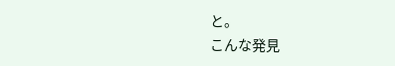と。
こんな発見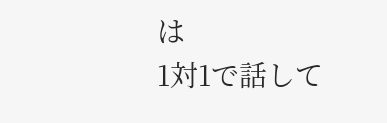は
1対1で話して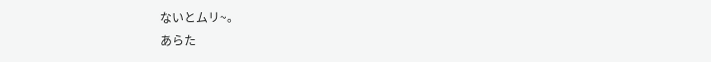ないとムリ~。
あらた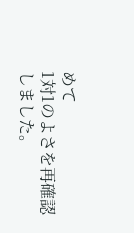めて
1対1のよさを再確認しました。